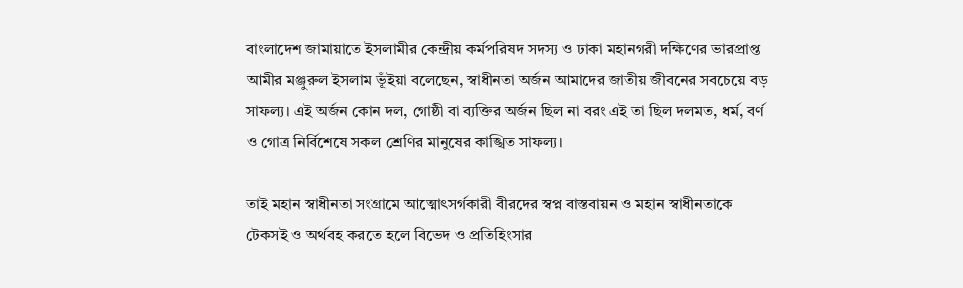বাংলাদেশ জামায়াতে ইসলামীর কেন্দ্রীয় কর্মপরিষদ সদস্য ও ঢাকা মহানগরী দক্ষিণের ভারপ্রাপ্ত আমীর মঞ্জুরুল ইসলাম ভূঁইয়া বলেছেন, স্বাধীনতা অর্জন আমাদের জাতীয় জীবনের সবচেয়ে বড় সাফল্য। এই অর্জন কোন দল, গোষ্ঠী বা ব্যক্তির অর্জন ছিল না বরং এই তা ছিল দলমত, ধর্ম, বর্ণ ও গোত্র নির্বিশেষে সকল শ্রেণির মানুষের কাঙ্খিত সাফল্য।

তাই মহান স্বাধীনতা সংগ্রামে আত্মোৎসর্গকারী বীরদের স্বপ্ন বাস্তবায়ন ও মহান স্বাধীনতাকে টেকসই ও অর্থবহ করতে হলে বিভেদ ও প্রতিহিংসার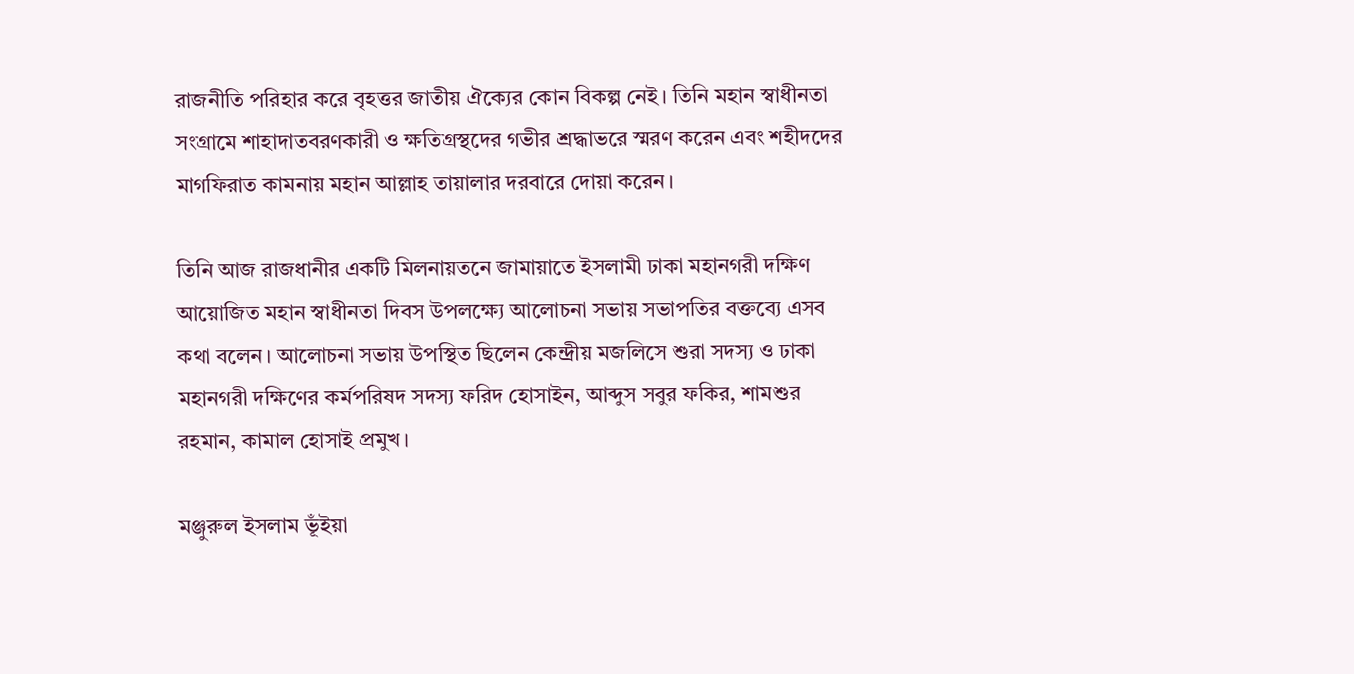রাজনীতি পরিহার করে বৃহত্তর জাতীয় ঐক্যের কোন বিকল্প নেই। তিনি মহান স্বাধীনতা সংগ্রামে শাহাদাতবরণকারী ও ক্ষতিগ্রস্থদের গভীর শ্রদ্ধাভরে স্মরণ করেন এবং শহীদদের মাগফিরাত কামনায় মহান আল্লাহ তায়ালার দরবারে দোয়া করেন।

তিনি আজ রাজধানীর একটি মিলনায়তনে জামায়াতে ইসলামী ঢাকা মহানগরী দক্ষিণ আয়োজিত মহান স্বাধীনতা দিবস উপলক্ষ্যে আলোচনা সভায় সভাপতির বক্তব্যে এসব কথা বলেন। আলোচনা সভায় উপস্থিত ছিলেন কেন্দ্রীয় মজলিসে শুরা সদস্য ও ঢাকা মহানগরী দক্ষিণের কর্মপরিষদ সদস্য ফরিদ হোসাইন, আব্দুস সবুর ফকির, শামশুর রহমান, কামাল হোসাই প্রমুখ।

মঞ্জুরুল ইসলাম ভূঁইয়া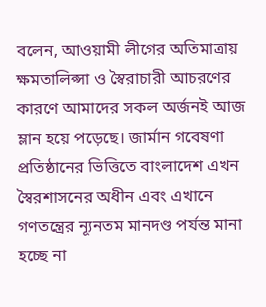বলেন, আওয়ামী লীগের অতিমাত্রায় ক্ষমতালিপ্সা ও স্বৈরাচারী আচরণের কারণে আমাদের সকল অর্জনই আজ ম্লান হয়ে পড়েছে। জার্মান গবেষণা প্রতিষ্ঠানের ভিত্তিতে বাংলাদেশ এখন স্বৈরশাসনের অধীন এবং এখানে গণতন্ত্রের ন্যূনতম মানদণ্ড পর্যন্ত মানা হচ্ছে না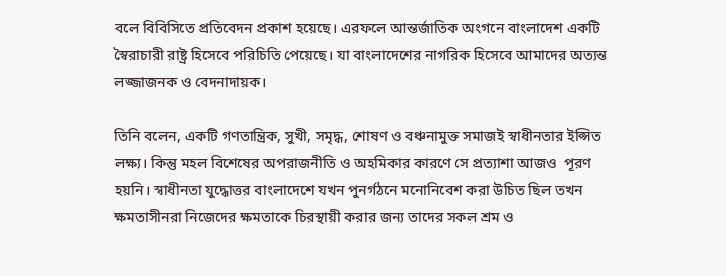বলে বিবিসিতে প্রতিবেদন প্রকাশ হয়েছে। এরফলে আন্তর্জাতিক অংগনে বাংলাদেশ একটি স্বৈরাচারী রাষ্ট্র হিসেবে পরিচিতি পেয়েছে। যা বাংলাদেশের নাগরিক হিসেবে আমাদের অত্যন্ত লজ্জাজনক ও বেদনাদায়ক।

তিনি বলেন, একটি গণতান্ত্রিক, সুখী, সমৃদ্ধ, শোষণ ও বঞ্চনামুক্ত সমাজই স্বাধীনতার ইপ্সিত লক্ষ্য। কিন্তু মহল বিশেষের অপরাজনীতি ও অহমিকার কারণে সে প্রত্যাশা আজও  পূরণ হয়নি। স্বাধীনতা যুদ্ধোত্তর বাংলাদেশে যখন পুনর্গঠনে মনোনিবেশ করা উচিত ছিল তখন ক্ষমতাসীনরা নিজেদের ক্ষমতাকে চিরস্থায়ী করার জন্য তাদের সকল শ্রম ও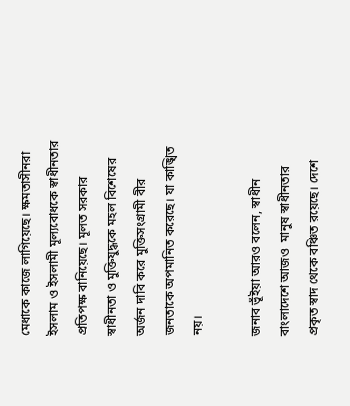মেধাকে কাজে লাগিয়েছে। ক্ষমতাসীনরা ইসলাম ও ইসলামী মূল্যবোধকে স্বাধীনতার প্রতিপক্ষ বানিয়েছে। মূলত সরকার স্বাধীনতা ও মুক্তিযুদ্ধকে মহল বিশেষের অর্জন দাবি করে মুক্তিসংগ্রামী বীর জনতাকে অপমানিত করেছে। যা কাঙ্খিত নয়।

জনাব ভূঁইয়া আরও বলেন, স্বাধীন বাংলাদেশে আজও  মানুষ স্বাধীনতার প্রকৃত স্বাদ থেকে বঞ্চিত রয়েছে। দেশে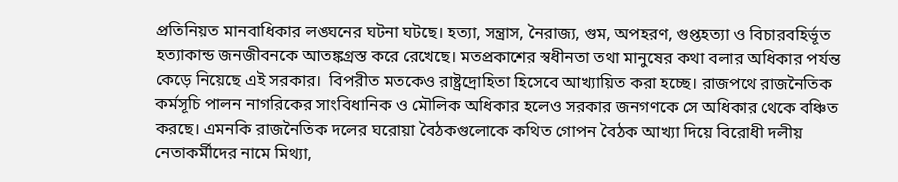প্রতিনিয়ত মানবাধিকার লঙ্ঘনের ঘটনা ঘটছে। হত্যা, সন্ত্রাস, নৈরাজ্য, গুম, অপহরণ, গুপ্তহত্যা ও বিচারবহির্ভূত হত্যাকান্ড জনজীবনকে আতঙ্কগ্রস্ত করে রেখেছে। মতপ্রকাশের স্বধীনতা তথা মানুষের কথা বলার অধিকার পর্যন্ত কেড়ে নিয়েছে এই সরকার।  বিপরীত মতকেও রাষ্ট্রদ্রোহিতা হিসেবে আখ্যায়িত করা হচ্ছে। রাজপথে রাজনৈতিক কর্মসূচি পালন নাগরিকের সাংবিধানিক ও মৌলিক অধিকার হলেও সরকার জনগণকে সে অধিকার থেকে বঞ্চিত করছে। এমনকি রাজনৈতিক দলের ঘরোয়া বৈঠকগুলোকে কথিত গোপন বৈঠক আখ্যা দিয়ে বিরোধী দলীয় নেতাকর্মীদের নামে মিথ্যা,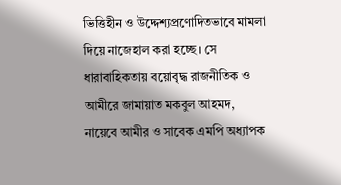ভিত্তিহীন ও উদ্দেশ্যপ্রণোদিতভাবে মামলা দিয়ে নাজেহাল করা হচ্ছে। সে ধারাবাহিকতায় বয়োবৃদ্ধ রাজনীতিক ও আমীরে জামায়াত মকবুল আহমদ, নায়েবে আমীর ও সাবেক এমপি অধ্যাপক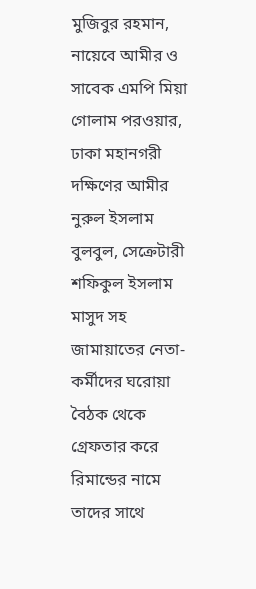মুজিবুর রহমান, নায়েবে আমীর ও সাবেক এমপি মিয়া গোলাম পরওয়ার, ঢাকা মহানগরী দক্ষিণের আমীর নুরুল ইসলাম বুলবুল, সেক্রেটারী শফিকুল ইসলাম মাসুদ সহ জামায়াতের নেতা-কর্মীদের ঘরোয়া বৈঠক থেকে গ্রেফতার করে রিমান্ডের নামে তাদের সাথে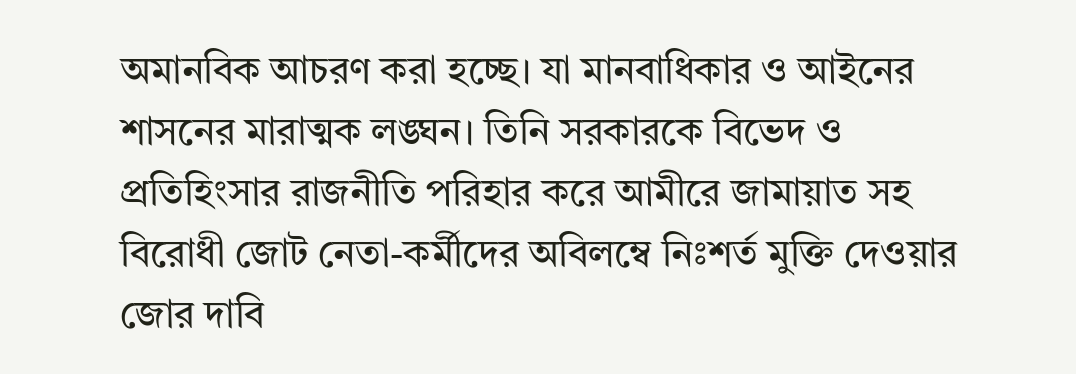অমানবিক আচরণ করা হচ্ছে। যা মানবাধিকার ও আইনের শাসনের মারাত্মক লঙ্ঘন। তিনি সরকারকে বিভেদ ও প্রতিহিংসার রাজনীতি পরিহার করে আমীরে জামায়াত সহ বিরোধী জোট নেতা-কর্মীদের অবিলম্বে নিঃশর্ত মুক্তি দেওয়ার জোর দাবি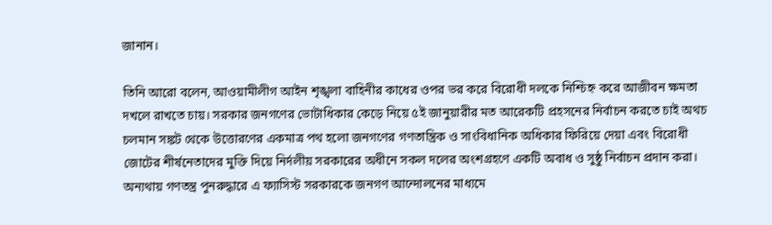জানান।

তিনি আরো বলেন, আওয়ামীলীগ আইন শৃঙ্খলা বাহিনীর কাধের ওপর ভর করে বিরোধী দলকে নিশ্চিহ্ন করে আজীবন ক্ষমতা দখলে রাখতে চায়। সরকার জনগণের ভোটাধিকার কেড়ে নিয়ে ৫ই জানুয়ারীর মত আরেকটি প্রহসনের নির্বাচন করতে চাই অথচ চলমান সঙ্কট থেকে উত্তোরণের একমাত্র পথ হলো জনগণের গণতান্ত্রিক ও সাংবিধানিক অধিকার ফিরিয়ে দেয়া এবং বিরোধী জোটের শীর্ষনেতাদের মুক্তি দিয়ে নির্দলীয় সরকারের অধীনে সকল দলের অংশগ্রহণে একটি অবাধ ও সুষ্ঠু নির্বাচন প্রদান করা। অন্যথায় গণতন্ত্র পুনরুদ্ধারে এ ফ্যাসিস্ট সরকারকে জনগণ আন্দোলনের মাধ্যমে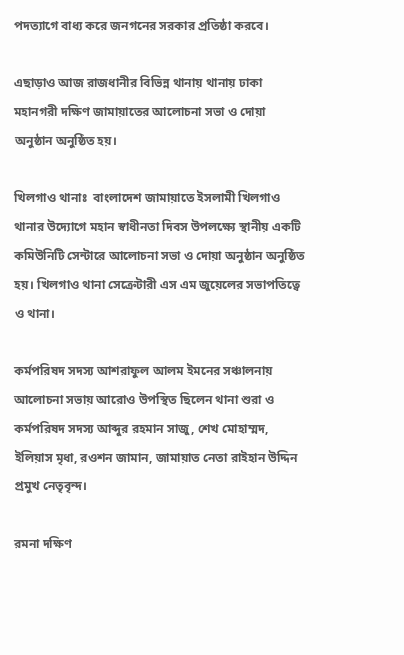পদত্যাগে বাধ্য করে জনগনের সরকার প্রতিষ্ঠা করবে।

এছাড়াও আজ রাজধানীর বিভিন্ন থানায় থানায় ঢাকা মহানগরী দক্ষিণ জামায়াতের আলোচনা সভা ও দোয়া অনুষ্ঠান অনুষ্ঠিত হয়।

খিলগাও থানাঃ  বাংলাদেশ জামায়াতে ইসলামী খিলগাও থানার উদ্যোগে মহান স্বাধীনতা দিবস উপলক্ষ্যে স্থানীয় একটি কমিউনিটি সেন্টারে আলোচনা সভা ও দোয়া অনুষ্ঠান অনুষ্ঠিত হয়। খিলগাও থানা সেক্রেটারী এস এম জুয়েলের সভাপতিত্বে ও থানা।

কর্মপরিষদ সদস্য আশরাফুল আলম ইমনের সঞ্চালনায় আলোচনা সভায় আরোও উপস্থিত ছিলেন থানা শুরা ও কর্মপরিষদ সদস্য আব্দুর রহমান সাজু, শেখ মোহাম্মদ, ইলিয়াস মৃধা, রওশন জামান, জামায়াত নেতা রাইহান উদ্দিন প্রমুখ নেতৃবৃন্দ।

রমনা দক্ষিণ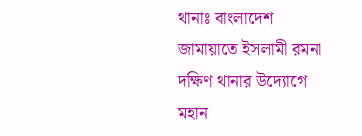থানাঃ বাংলাদেশ জামায়াতে ইসলামী রমনা দক্ষিণ থানার উদ্যোগে মহান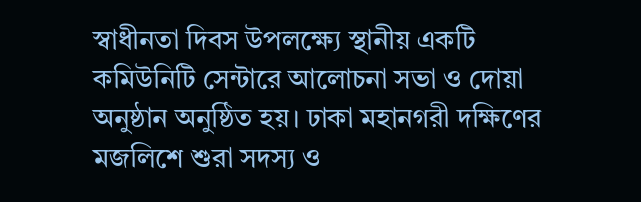স্বাধীনতা দিবস উপলক্ষ্যে স্থানীয় একটি কমিউনিটি সেন্টারে আলোচনা সভা ও দোয়া অনুষ্ঠান অনুষ্ঠিত হয়। ঢাকা মহানগরী দক্ষিণের মজলিশে শুরা সদস্য ও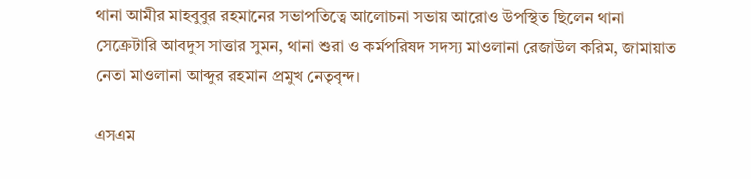থানা আমীর মাহবুবুর রহমানের সভাপতিত্বে আলোচনা সভায় আরোও উপস্থিত ছিলেন থানা সেক্রেটারি আবদুস সাত্তার সুমন, থানা শুরা ও কর্মপরিষদ সদস্য মাওলানা রেজাউল করিম, জামায়াত নেতা মাওলানা আব্দুর রহমান প্রমুখ নেতৃবৃন্দ।

এসএম